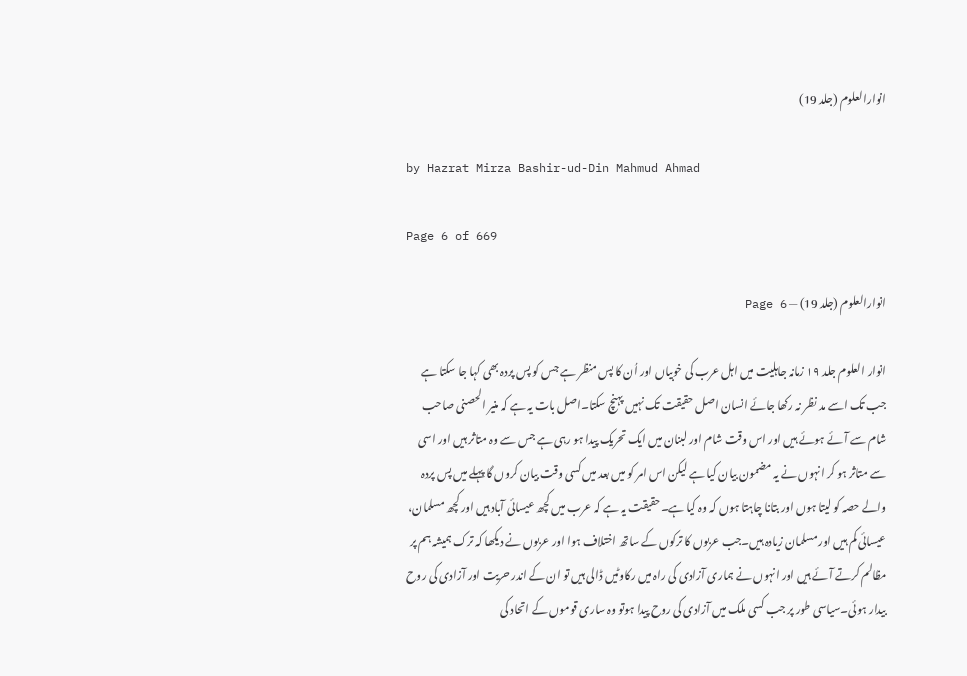انوارالعلوم (جلد 19)

by Hazrat Mirza Bashir-ud-Din Mahmud Ahmad

Page 6 of 669

انوارالعلوم (جلد 19) — Page 6

انوار العلوم جلد ۱۹ زمانہ جاہلیت میں اہل عرب کی خوبیاں اور اُن کا پس منظر ہے جس کو پس پردہ بھی کہا جا سکتا ہے جب تک اسے مد نظر نہ رکھا جائے انسان اصل حقیقت تک نہیں پہنچ سکتا۔اصل بات یہ ہے کہ منیر الحصنی صاحب شام سے آئے ہوئے ہیں اور اس وقت شام اور لبنان میں ایک تحریک پیدا ہو رہی ہے جس سے وہ متاثر ہیں اور اسی سے متاثر ہو کر انہوں نے یہ مضمون بیان کیا ہے لیکن اس امر کو میں بعد میں کسی وقت بیان کروں گا پہلے میں پس پردہ والے حصہ کو لیتا ہوں اور بتانا چاہتا ہوں کہ وہ کیا ہے۔حقیقت یہ ہے کہ عرب میں کچھ عیسائی آباد ہیں اور کچھ مسلمان، عیسائی کم ہیں اور مسلمان زیادہ ہیں۔جب عربوں کا ترکوں کے ساتھ اختلاف ہوا اور عربوں نے دیکھا کہ ترک ہمیشہ ہم پر مظالم کرتے آئے ہیں اور انہوں نے ہماری آزادی کی راہ میں رکاوٹیں ڈالی ہیں تو ان کے اندر حریت اور آزادی کی روح بیدار ہوئی۔سیاسی طور پر جب کسی ملک میں آزادی کی روح پیدا ہوتو وہ ساری قوموں کے اتحاد کی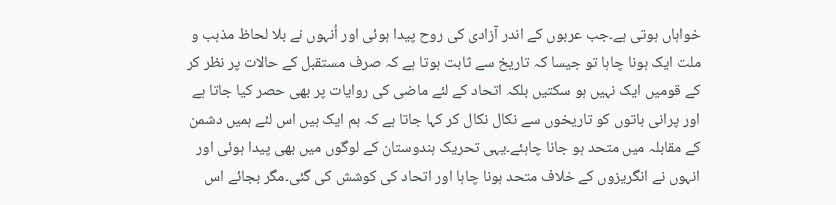خواہاں ہوتی ہے۔جب عربوں کے اندر آزادی کی روح پیدا ہوئی اور اُنہوں نے بلا لحاظ مذہب و ملت ایک ہونا چاہا تو جیسا کہ تاریخ سے ثابت ہوتا ہے کہ صرف مستقبل کے حالات پر نظر کر کے قومیں ایک نہیں ہو سکتیں بلکہ اتحاد کے لئے ماضی کی روایات پر بھی حصر کیا جاتا ہے اور پرانی باتوں کو تاریخوں سے نکال نکال کر کہا جاتا ہے کہ ہم ایک ہیں اس لئے ہمیں دشمن کے مقابلہ میں متحد ہو جانا چاہئے۔یہی تحریک ہندوستان کے لوگوں میں بھی پیدا ہوئی اور انہوں نے انگریزوں کے خلاف متحد ہونا چاہا اور اتحاد کی کوشش کی گئی۔مگر بجائے اس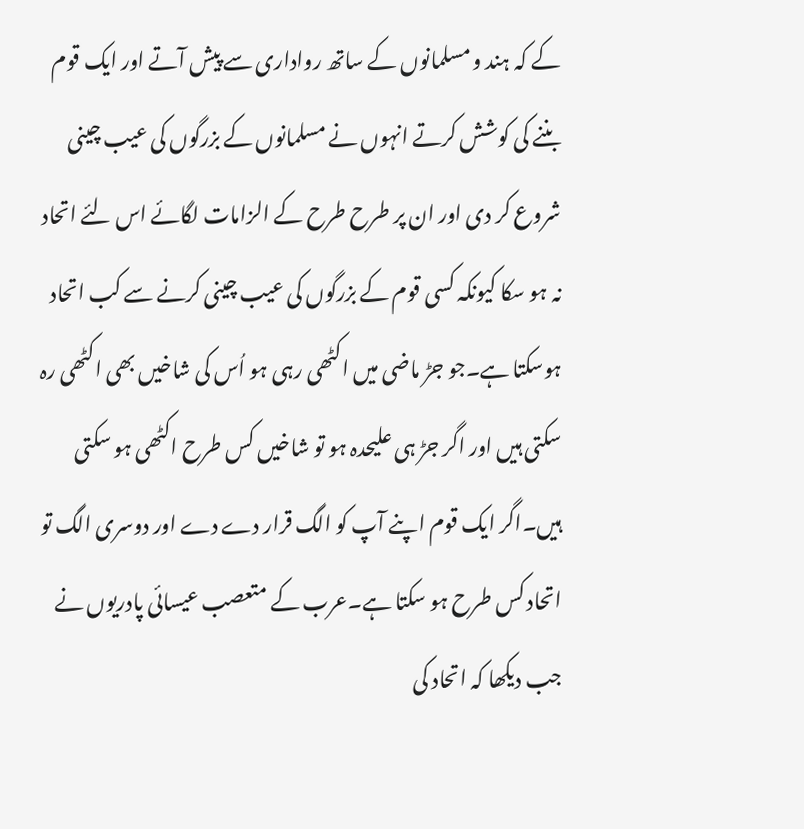کے کہ ہند و مسلمانوں کے ساتھ رواداری سے پیش آتے اور ایک قوم بننے کی کوشش کرتے انہوں نے مسلمانوں کے بزرگوں کی عیب چینی شروع کر دی اور ان پر طرح طرح کے الزامات لگائے اس لئے اتحاد نہ ہو سکا کیونکہ کسی قوم کے بزرگوں کی عیب چینی کرنے سے کب اتحاد ہوسکتا ہے۔جو جڑ ماضی میں اکٹھی رہی ہو اُس کی شاخیں بھی اکٹھی رہ سکتی ہیں اور اگر جڑ ہی علیحدہ ہو تو شاخیں کس طرح اکٹھی ہو سکتی ہیں۔اگر ایک قوم اپنے آپ کو الگ قرار دے دے اور دوسری الگ تو اتحاد کس طرح ہو سکتا ہے۔عرب کے متعصب عیسائی پادریوں نے جب دیکھا کہ اتحاد کی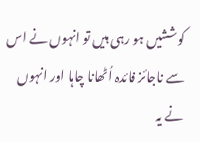کوششیں ہو رہی ہیں تو انہوں نے اس سے ناجائز فائدہ اُٹھانا چاہا اور انہوں نے یہ